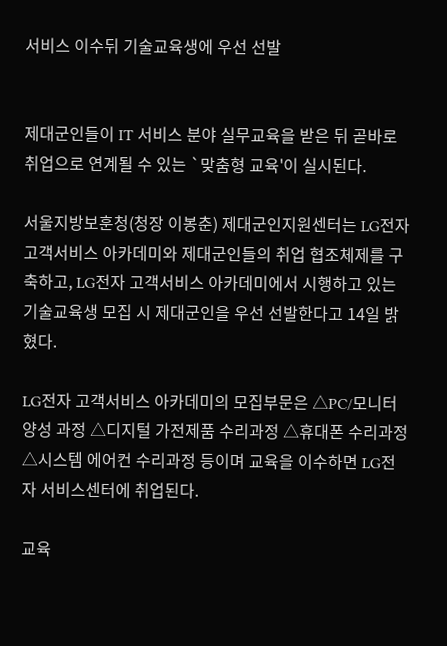서비스 이수뒤 기술교육생에 우선 선발


제대군인들이 IT 서비스 분야 실무교육을 받은 뒤 곧바로 취업으로 연계될 수 있는 `맞춤형 교육'이 실시된다.

서울지방보훈청(청장 이봉춘) 제대군인지원센터는 LG전자 고객서비스 아카데미와 제대군인들의 취업 협조체제를 구축하고, LG전자 고객서비스 아카데미에서 시행하고 있는 기술교육생 모집 시 제대군인을 우선 선발한다고 14일 밝혔다.

LG전자 고객서비스 아카데미의 모집부문은 △PC/모니터 양성 과정 △디지털 가전제품 수리과정 △휴대폰 수리과정 △시스템 에어컨 수리과정 등이며 교육을 이수하면 LG전자 서비스센터에 취업된다.

교육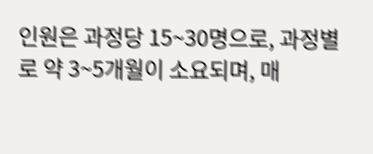인원은 과정당 15~30명으로, 과정별로 약 3~5개월이 소요되며, 매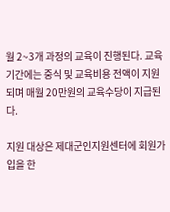월 2~3개 과정의 교육이 진행된다. 교육기간에는 중식 및 교육비용 전액이 지원되며 매월 20만원의 교육수당이 지급된다.

지원 대상은 제대군인지원센터에 회원가입을 한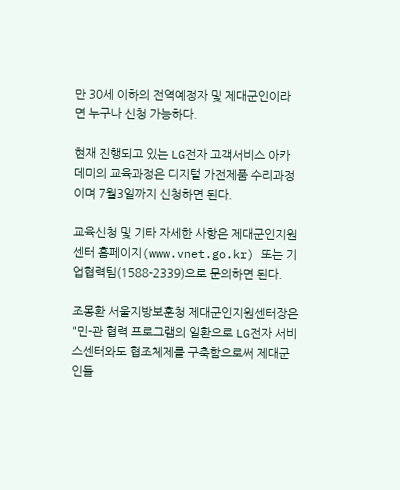만 30세 이하의 전역예정자 및 제대군인이라면 누구나 신청 가능하다.

현재 진행되고 있는 LG전자 고객서비스 아카데미의 교육과정은 디지털 가전제품 수리과정이며 7월3일까지 신청하면 된다.

교육신청 및 기타 자세한 사항은 제대군인지원센터 홈페이지(www.vnet.go.kr) 또는 기업협력팀(1588-2339)으로 문의하면 된다.

조몽환 서울지방보훈청 제대군인지원센터장은 "민-관 협력 프로그램의 일환으로 LG전자 서비스센터와도 협조체제를 구축함으로써 제대군인들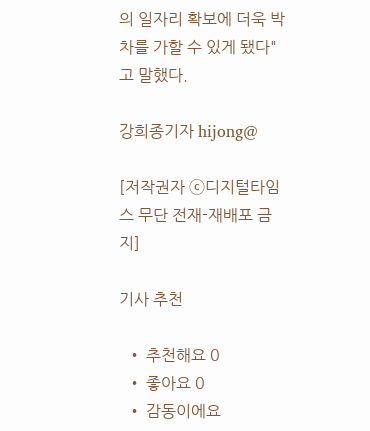의 일자리 확보에 더욱 박차를 가할 수 있게 됐다"고 말했다.

강희종기자 hijong@

[저작권자 ⓒ디지털타임스 무단 전재-재배포 금지]

기사 추천

  • 추천해요 0
  • 좋아요 0
  • 감동이에요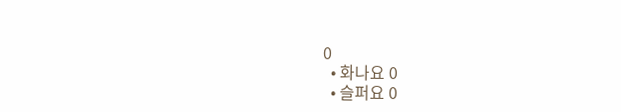0
  • 화나요 0
  • 슬퍼요 0